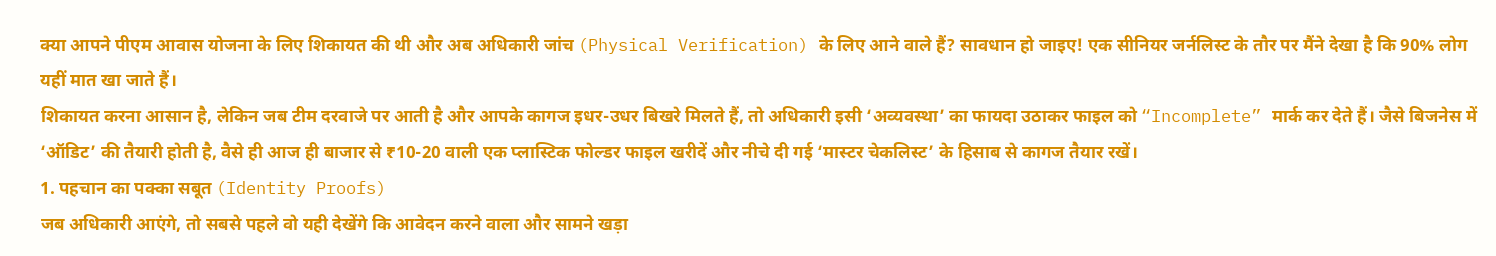क्या आपने पीएम आवास योजना के लिए शिकायत की थी और अब अधिकारी जांच (Physical Verification) के लिए आने वाले हैं? सावधान हो जाइए! एक सीनियर जर्नलिस्ट के तौर पर मैंने देखा है कि 90% लोग यहीं मात खा जाते हैं।
शिकायत करना आसान है, लेकिन जब टीम दरवाजे पर आती है और आपके कागज इधर-उधर बिखरे मिलते हैं, तो अधिकारी इसी ‘अव्यवस्था’ का फायदा उठाकर फाइल को “Incomplete” मार्क कर देते हैं। जैसे बिजनेस में ‘ऑडिट’ की तैयारी होती है, वैसे ही आज ही बाजार से ₹10-20 वाली एक प्लास्टिक फोल्डर फाइल खरीदें और नीचे दी गई ‘मास्टर चेकलिस्ट’ के हिसाब से कागज तैयार रखें।
1. पहचान का पक्का सबूत (Identity Proofs)
जब अधिकारी आएंगे, तो सबसे पहले वो यही देखेंगे कि आवेदन करने वाला और सामने खड़ा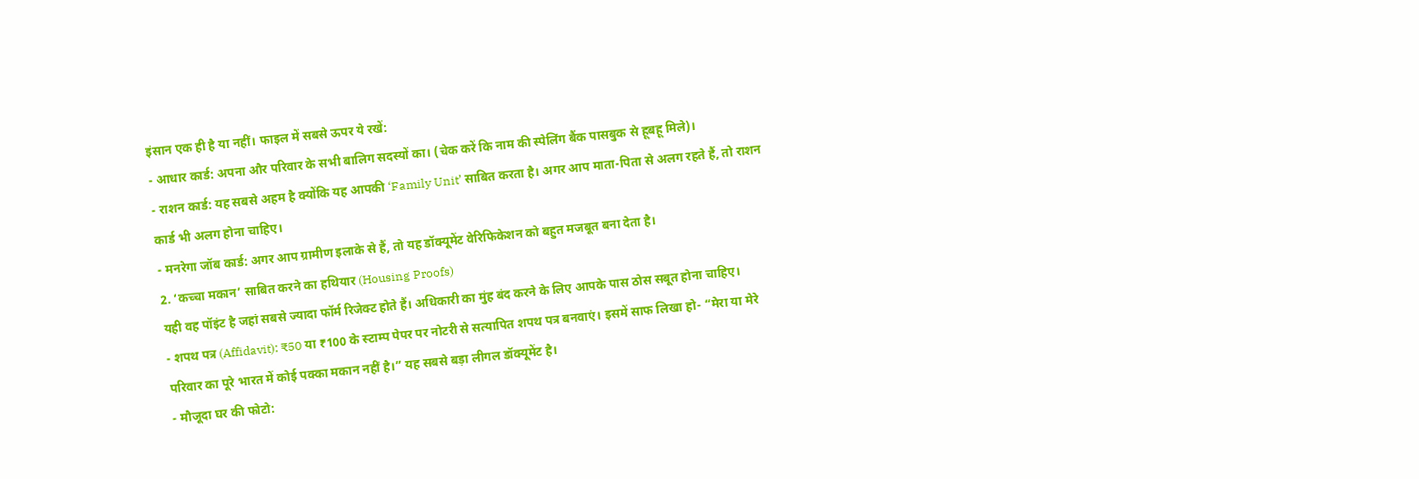इंसान एक ही है या नहीं। फाइल में सबसे ऊपर ये रखें:
- आधार कार्ड: अपना और परिवार के सभी बालिग सदस्यों का। (चेक करें कि नाम की स्पेलिंग बैंक पासबुक से हूबहू मिले)।
- राशन कार्ड: यह सबसे अहम है क्योंकि यह आपकी ‘Family Unit’ साबित करता है। अगर आप माता-पिता से अलग रहते हैं, तो राशन कार्ड भी अलग होना चाहिए।
- मनरेगा जॉब कार्ड: अगर आप ग्रामीण इलाके से हैं, तो यह डॉक्यूमेंट वेरिफिकेशन को बहुत मजबूत बना देता है।
2. ‘कच्चा मकान’ साबित करने का हथियार (Housing Proofs)
यही वह पॉइंट है जहां सबसे ज्यादा फॉर्म रिजेक्ट होते हैं। अधिकारी का मुंह बंद करने के लिए आपके पास ठोस सबूत होना चाहिए।
- शपथ पत्र (Affidavit): ₹50 या ₹100 के स्टाम्प पेपर पर नोटरी से सत्यापित शपथ पत्र बनवाएं। इसमें साफ लिखा हो- “मेरा या मेरे परिवार का पूरे भारत में कोई पक्का मकान नहीं है।” यह सबसे बड़ा लीगल डॉक्यूमेंट है।
- मौजूदा घर की फोटो: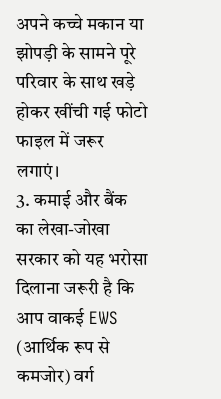अपने कच्चे मकान या झोपड़ी के सामने पूरे परिवार के साथ खड़े होकर खींची गई फोटो फाइल में जरूर लगाएं।
3. कमाई और बैंक का लेखा-जोखा
सरकार को यह भरोसा दिलाना जरूरी है कि आप वाकई EWS (आर्थिक रूप से कमजोर) वर्ग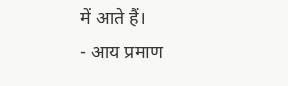में आते हैं।
- आय प्रमाण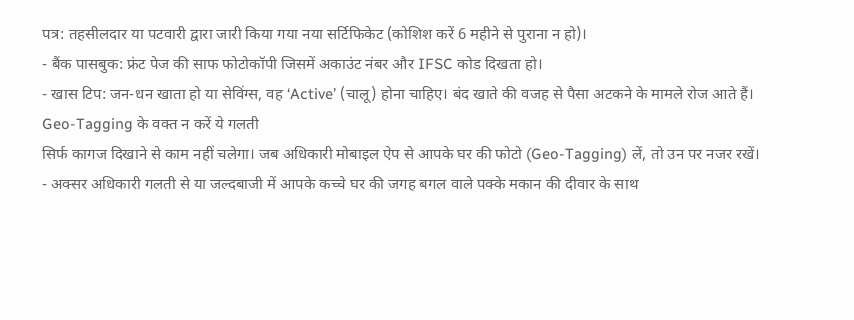पत्र: तहसीलदार या पटवारी द्वारा जारी किया गया नया सर्टिफिकेट (कोशिश करें 6 महीने से पुराना न हो)।
- बैंक पासबुक: फ्रंट पेज की साफ फोटोकॉपी जिसमें अकाउंट नंबर और IFSC कोड दिखता हो।
- खास टिप: जन-धन खाता हो या सेविंग्स, वह ‘Active’ (चालू) होना चाहिए। बंद खाते की वजह से पैसा अटकने के मामले रोज आते हैं।
Geo-Tagging के वक्त न करें ये गलती
सिर्फ कागज दिखाने से काम नहीं चलेगा। जब अधिकारी मोबाइल ऐप से आपके घर की फोटो (Geo-Tagging) लें, तो उन पर नजर रखें।
- अक्सर अधिकारी गलती से या जल्दबाजी में आपके कच्चे घर की जगह बगल वाले पक्के मकान की दीवार के साथ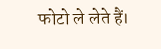फोटो ले लेते हैं।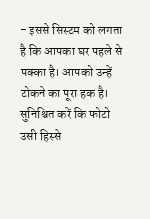- इससे सिस्टम को लगता है कि आपका घर पहले से पक्का है। आपको उन्हें टोकने का पूरा हक है। सुनिश्चित करें कि फोटो उसी हिस्से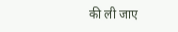की ली जाए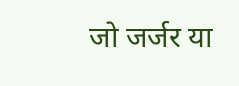जो जर्जर या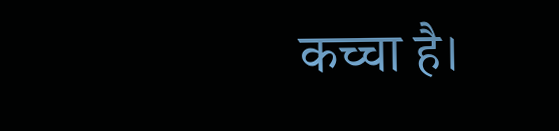कच्चा है।